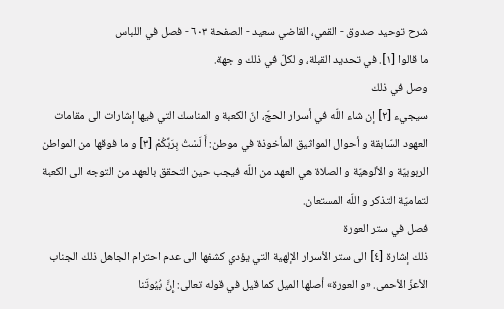شرح توحید صدوق - القمي، القاضي سعيد - الصفحة ٦٠٣ - فصل في اللباس
ما قالوا [١]. في تحديد القبلة، و لكلّ في ذلك و جهة.
وصل في ذلك
سيجيء [٢] إن شاء اللّه في أسرار الحجّ، انّ الكعبة و المناسك التي فيها إشارات الى مقامات العهود السّابقة و أحوال المواثيق المأخوذة في موطن: أَ لَسْتُ بِرَبِّكُمْ [٣] و ما فوقها من المواطن الربوبيّة و الألوهيّة و الصلاة هي العهد من اللّه فيجب حين التحقق بالعهد من التوجه الى الكعبة لتماميّة التذكر و اللّه المستعان.
فصل في ستر العورة
ذلك إشارة [٤] الى ستر الأسرار الإلهية التي يؤدي كشفها الى عدم احترام الجاهل ذلك الجناب الأعزّ الأحمى. «و العورة» أصلها الميل كما قيل في قوله تعالى: إِنَّ بُيُوتَنا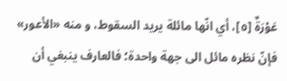عَوْرَةٌ [٥]، أي انّها مائلة يريد السقوط، و منه «الأعور» فإنّ نظره مائل الى جهة واحدة؛ فالعارف ينبغي أن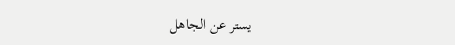يستر عن الجاهل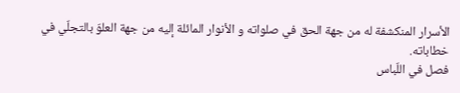الأسرار المنكشفة له من جهة الحق في صلواته و الأنوار المائلة إليه من جهة العلوّ بالتجلّي في خطاباته.
فصل في اللّباس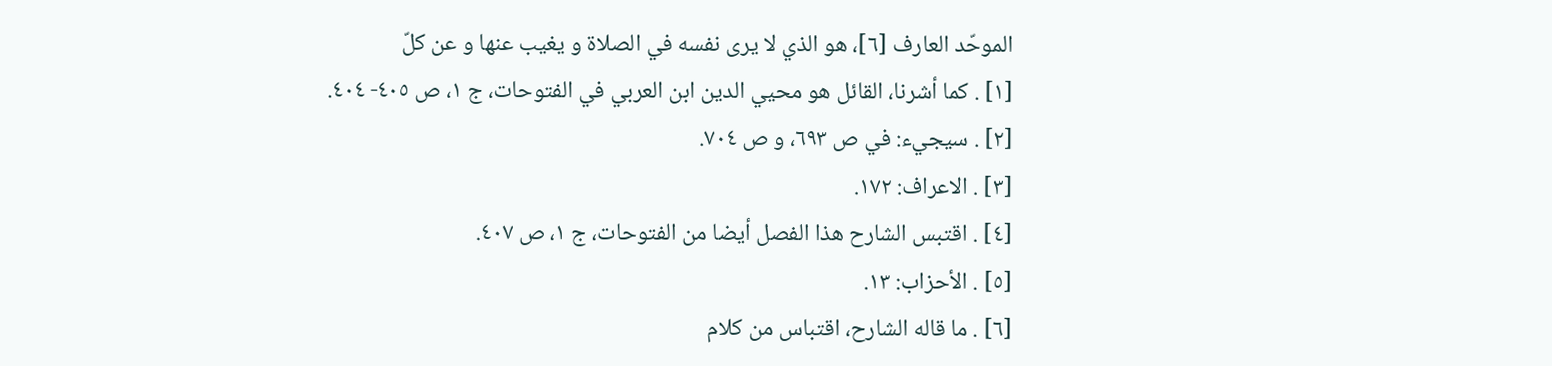الموحّد العارف [٦]، هو الذي لا يرى نفسه في الصلاة و يغيب عنها و عن كلّ
[١] . كما أشرنا، القائل هو محيي الدين ابن العربي في الفتوحات، ج ١، ص ٤٠٥- ٤٠٤.
[٢] . سيجيء: في ص ٦٩٣، و ص ٧٠٤.
[٣] . الاعراف: ١٧٢.
[٤] . اقتبس الشارح هذا الفصل أيضا من الفتوحات، ج ١، ص ٤٠٧.
[٥] . الأحزاب: ١٣.
[٦] . ما قاله الشارح، اقتباس من كلام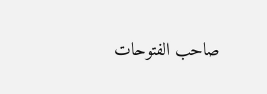صاحب الفتوحات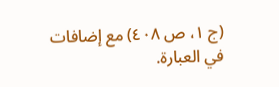(ج ١، ص ٤٠٨) مع إضافات في العبارة.